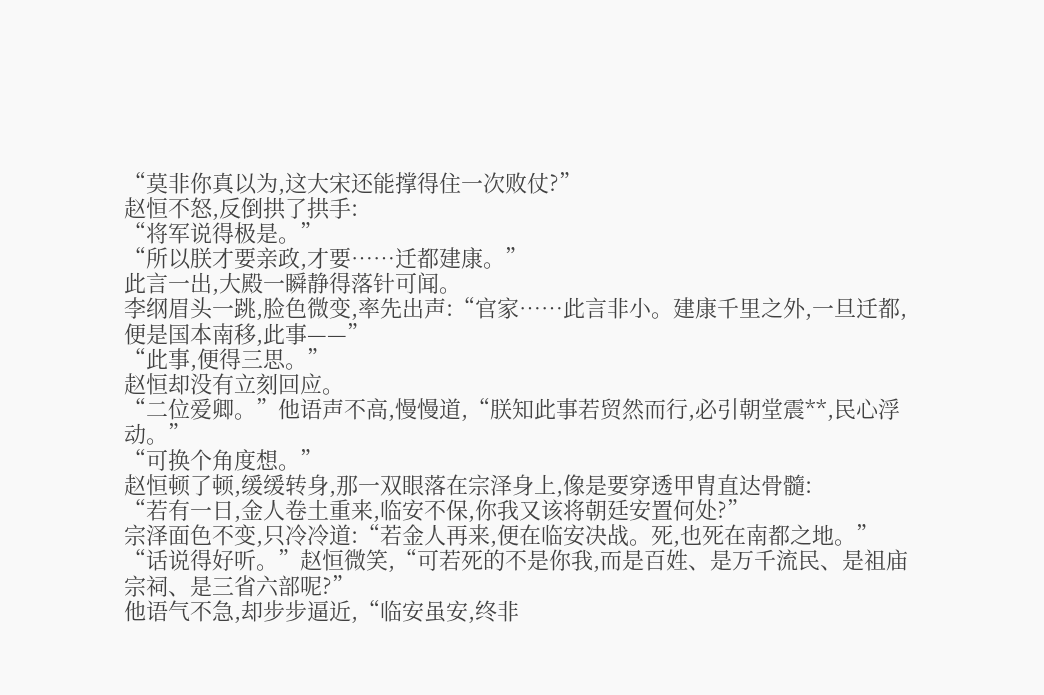“莫非你真以为,这大宋还能撑得住一次败仗?”
赵恒不怒,反倒拱了拱手:
“将军说得极是。”
“所以朕才要亲政,才要……迁都建康。”
此言一出,大殿一瞬静得落针可闻。
李纲眉头一跳,脸色微变,率先出声:“官家……此言非小。建康千里之外,一旦迁都,便是国本南移,此事——”
“此事,便得三思。”
赵恒却没有立刻回应。
“二位爱卿。”他语声不高,慢慢道,“朕知此事若贸然而行,必引朝堂震**,民心浮动。”
“可换个角度想。”
赵恒顿了顿,缓缓转身,那一双眼落在宗泽身上,像是要穿透甲胄直达骨髓:
“若有一日,金人卷土重来,临安不保,你我又该将朝廷安置何处?”
宗泽面色不变,只冷冷道:“若金人再来,便在临安决战。死,也死在南都之地。”
“话说得好听。”赵恒微笑,“可若死的不是你我,而是百姓、是万千流民、是祖庙宗祠、是三省六部呢?”
他语气不急,却步步逼近,“临安虽安,终非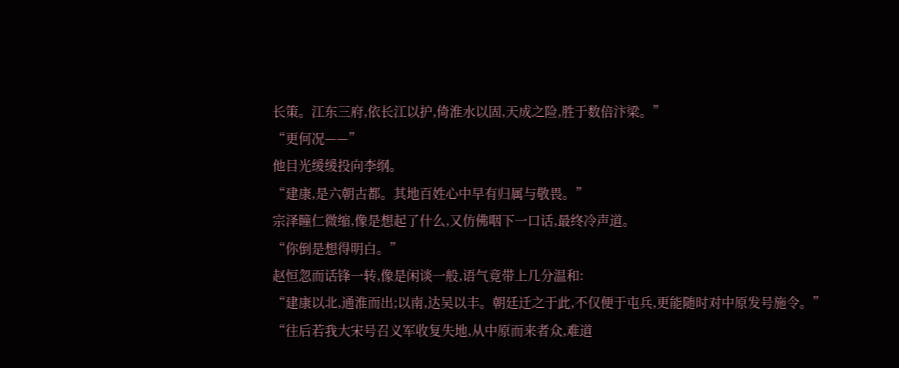长策。江东三府,依长江以护,倚淮水以固,天成之险,胜于数倍汴梁。”
“更何况——”
他目光缓缓投向李纲。
“建康,是六朝古都。其地百姓心中早有归属与敬畏。”
宗泽瞳仁微缩,像是想起了什么,又仿佛咽下一口话,最终冷声道。
“你倒是想得明白。”
赵恒忽而话锋一转,像是闲谈一般,语气竟带上几分温和:
“建康以北,通淮而出;以南,达吴以丰。朝廷迁之于此,不仅便于屯兵,更能随时对中原发号施令。”
“往后若我大宋号召义军收复失地,从中原而来者众,难道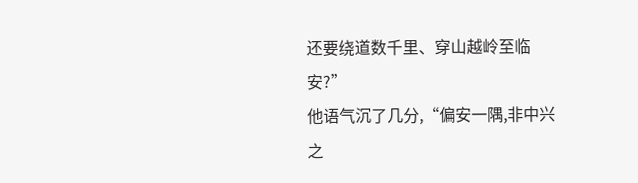还要绕道数千里、穿山越岭至临安?”
他语气沉了几分,“偏安一隅,非中兴之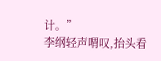计。”
李纲轻声喟叹,抬头看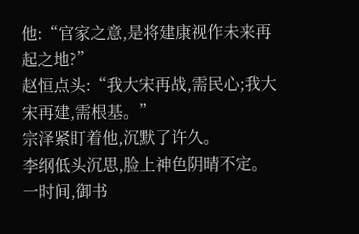他:“官家之意,是将建康视作未来再起之地?”
赵恒点头:“我大宋再战,需民心;我大宋再建,需根基。”
宗泽紧盯着他,沉默了许久。
李纲低头沉思,脸上神色阴晴不定。
一时间,御书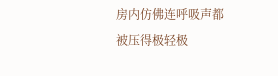房内仿佛连呼吸声都被压得极轻极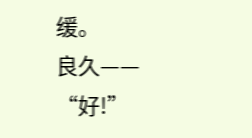缓。
良久——
“好!”